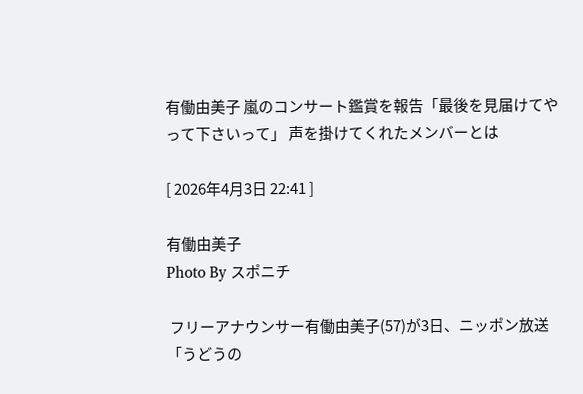有働由美子 嵐のコンサート鑑賞を報告「最後を見届けてやって下さいって」 声を掛けてくれたメンバーとは

[ 2026年4月3日 22:41 ]

有働由美子
Photo By スポニチ

 フリーアナウンサー有働由美子(57)が3日、ニッポン放送「うどうの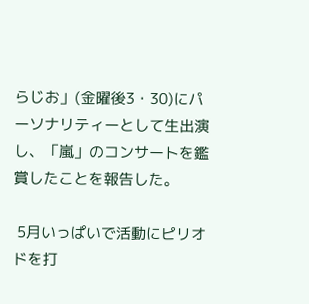らじお」(金曜後3・30)にパーソナリティーとして生出演し、「嵐」のコンサートを鑑賞したことを報告した。

 5月いっぱいで活動にピリオドを打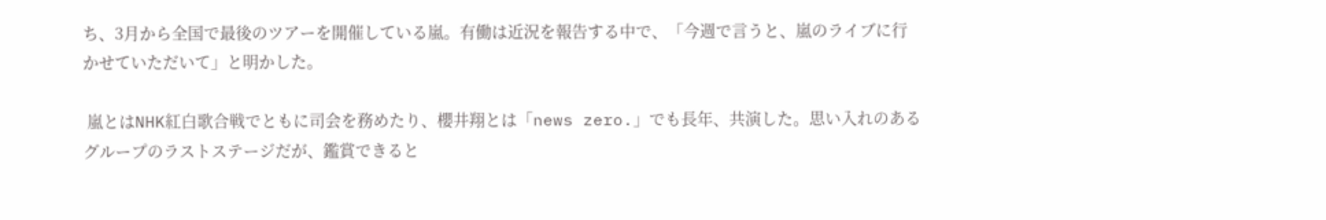ち、3月から全国で最後のツアーを開催している嵐。有働は近況を報告する中で、「今週で言うと、嵐のライブに行かせていただいて」と明かした。

 嵐とはNHK紅白歌合戦でともに司会を務めたり、櫻井翔とは「news zero.」でも長年、共演した。思い入れのあるグループのラストステージだが、鑑賞できると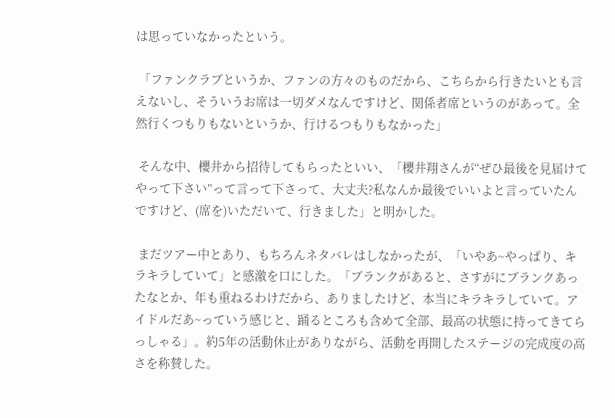は思っていなかったという。

 「ファンクラブというか、ファンの方々のものだから、こちらから行きたいとも言えないし、そういうお席は一切ダメなんですけど、関係者席というのがあって。全然行くつもりもないというか、行けるつもりもなかった」

 そんな中、櫻井から招待してもらったといい、「櫻井翔さんが“ぜひ最後を見届けてやって下さい”って言って下さって、大丈夫?私なんか最後でいいよと言っていたんですけど、(席を)いただいて、行きました」と明かした。

 まだツアー中とあり、もちろんネタバレはしなかったが、「いやあ~やっぱり、キラキラしていて」と感激を口にした。「ブランクがあると、さすがにブランクあったなとか、年も重ねるわけだから、ありましたけど、本当にキラキラしていて。アイドルだあ~っていう感じと、踊るところも含めて全部、最高の状態に持ってきてらっしゃる」。約5年の活動休止がありながら、活動を再開したステージの完成度の高さを称賛した。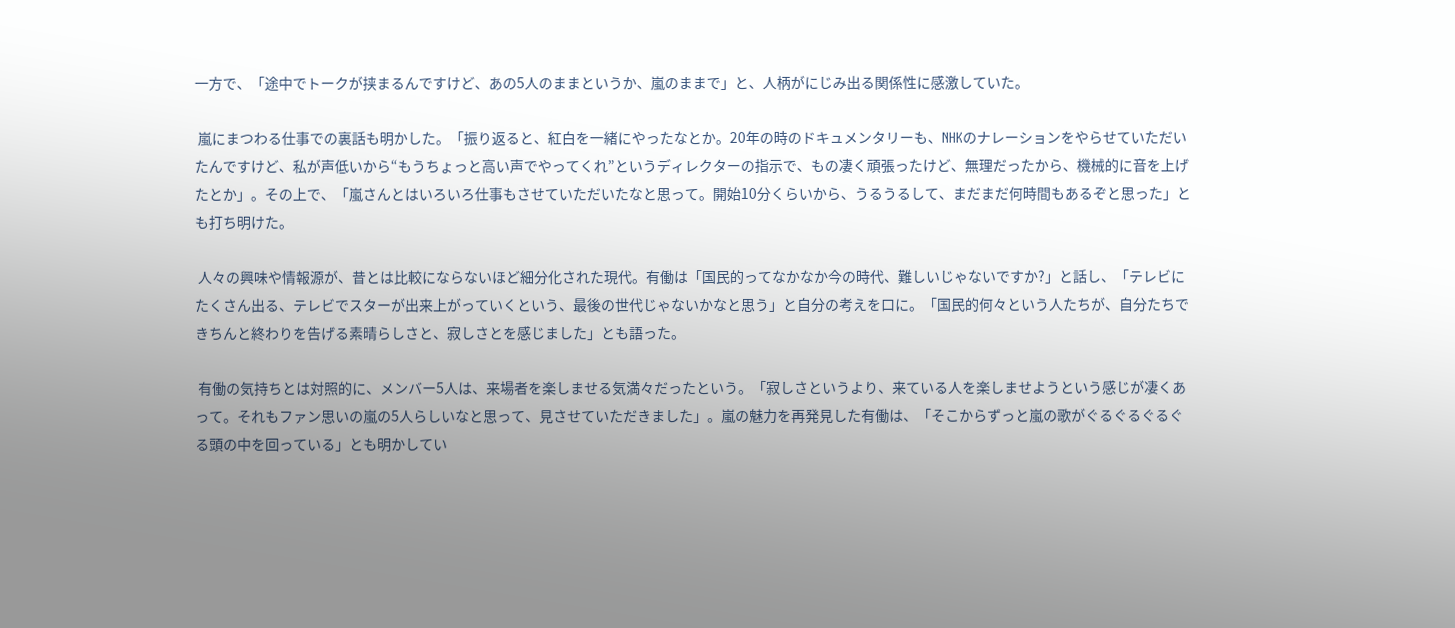一方で、「途中でトークが挟まるんですけど、あの5人のままというか、嵐のままで」と、人柄がにじみ出る関係性に感激していた。

 嵐にまつわる仕事での裏話も明かした。「振り返ると、紅白を一緒にやったなとか。20年の時のドキュメンタリーも、NHKのナレーションをやらせていただいたんですけど、私が声低いから“もうちょっと高い声でやってくれ”というディレクターの指示で、もの凄く頑張ったけど、無理だったから、機械的に音を上げたとか」。その上で、「嵐さんとはいろいろ仕事もさせていただいたなと思って。開始10分くらいから、うるうるして、まだまだ何時間もあるぞと思った」とも打ち明けた。

 人々の興味や情報源が、昔とは比較にならないほど細分化された現代。有働は「国民的ってなかなか今の時代、難しいじゃないですか?」と話し、「テレビにたくさん出る、テレビでスターが出来上がっていくという、最後の世代じゃないかなと思う」と自分の考えを口に。「国民的何々という人たちが、自分たちできちんと終わりを告げる素晴らしさと、寂しさとを感じました」とも語った。

 有働の気持ちとは対照的に、メンバー5人は、来場者を楽しませる気満々だったという。「寂しさというより、来ている人を楽しませようという感じが凄くあって。それもファン思いの嵐の5人らしいなと思って、見させていただきました」。嵐の魅力を再発見した有働は、「そこからずっと嵐の歌がぐるぐるぐるぐる頭の中を回っている」とも明かしてい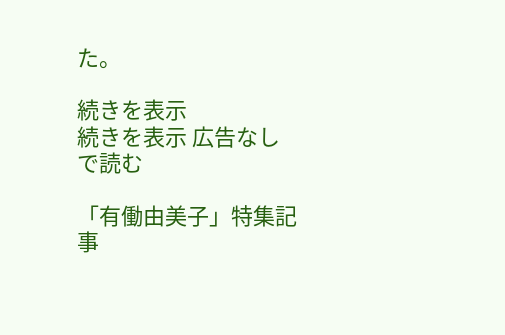た。

続きを表示
続きを表示 広告なしで読む

「有働由美子」特集記事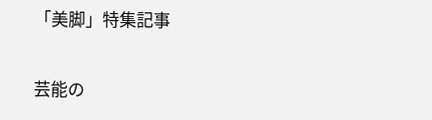「美脚」特集記事

芸能の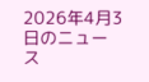2026年4月3日のニュース